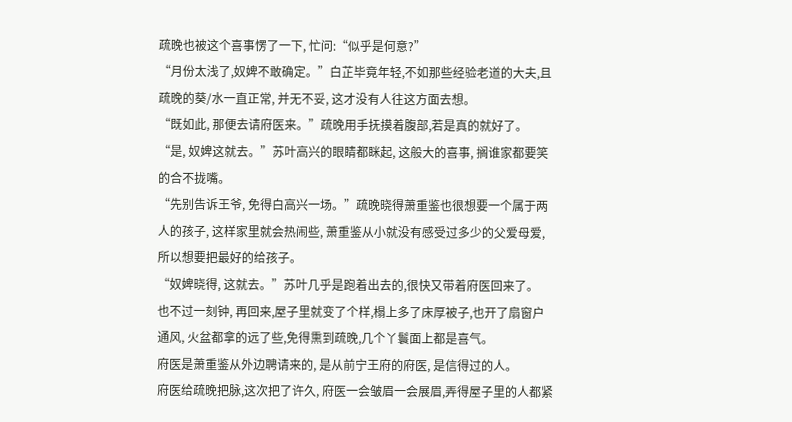疏晚也被这个喜事愣了一下, 忙问:“似乎是何意?”
“月份太浅了,奴婢不敢确定。”白芷毕竟年轻,不如那些经验老道的大夫,且疏晚的葵/水一直正常, 并无不妥, 这才没有人往这方面去想。
“既如此, 那便去请府医来。”疏晚用手抚摸着腹部,若是真的就好了。
“是, 奴婢这就去。”苏叶高兴的眼睛都眯起, 这般大的喜事, 搁谁家都要笑的合不拢嘴。
“先别告诉王爷, 免得白高兴一场。”疏晚晓得萧重鉴也很想要一个属于两人的孩子, 这样家里就会热闹些, 萧重鉴从小就没有感受过多少的父爱母爱, 所以想要把最好的给孩子。
“奴婢晓得, 这就去。”苏叶几乎是跑着出去的,很快又带着府医回来了。
也不过一刻钟, 再回来,屋子里就变了个样,榻上多了床厚被子,也开了扇窗户通风, 火盆都拿的远了些,免得熏到疏晚,几个丫鬟面上都是喜气。
府医是萧重鉴从外边聘请来的, 是从前宁王府的府医, 是信得过的人。
府医给疏晚把脉,这次把了许久, 府医一会皱眉一会展眉,弄得屋子里的人都紧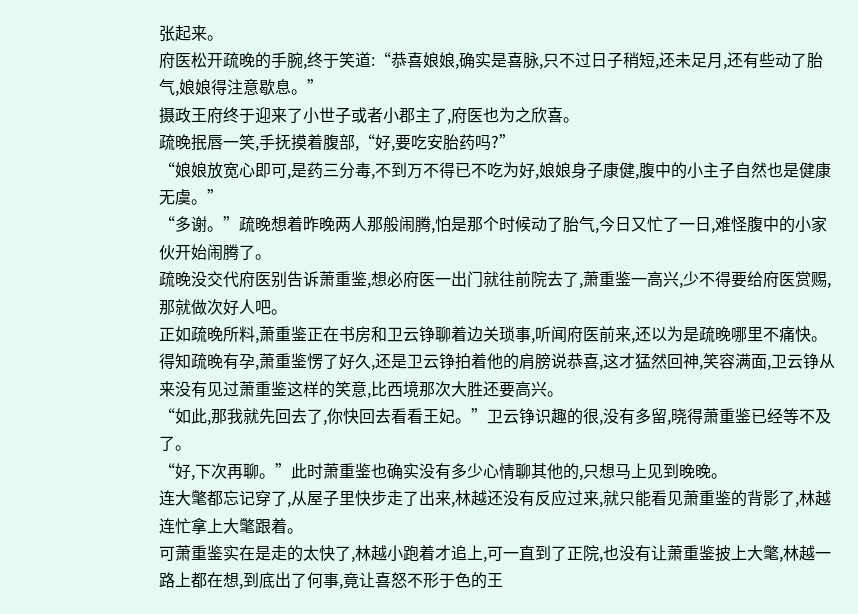张起来。
府医松开疏晚的手腕,终于笑道:“恭喜娘娘,确实是喜脉,只不过日子稍短,还未足月,还有些动了胎气,娘娘得注意歇息。”
摄政王府终于迎来了小世子或者小郡主了,府医也为之欣喜。
疏晚抿唇一笑,手抚摸着腹部,“好,要吃安胎药吗?”
“娘娘放宽心即可,是药三分毒,不到万不得已不吃为好,娘娘身子康健,腹中的小主子自然也是健康无虞。”
“多谢。”疏晚想着昨晚两人那般闹腾,怕是那个时候动了胎气,今日又忙了一日,难怪腹中的小家伙开始闹腾了。
疏晚没交代府医别告诉萧重鉴,想必府医一出门就往前院去了,萧重鉴一高兴,少不得要给府医赏赐,那就做次好人吧。
正如疏晚所料,萧重鉴正在书房和卫云铮聊着边关琐事,听闻府医前来,还以为是疏晚哪里不痛快。
得知疏晚有孕,萧重鉴愣了好久,还是卫云铮拍着他的肩膀说恭喜,这才猛然回神,笑容满面,卫云铮从来没有见过萧重鉴这样的笑意,比西境那次大胜还要高兴。
“如此,那我就先回去了,你快回去看看王妃。”卫云铮识趣的很,没有多留,晓得萧重鉴已经等不及了。
“好,下次再聊。”此时萧重鉴也确实没有多少心情聊其他的,只想马上见到晚晚。
连大氅都忘记穿了,从屋子里快步走了出来,林越还没有反应过来,就只能看见萧重鉴的背影了,林越连忙拿上大氅跟着。
可萧重鉴实在是走的太快了,林越小跑着才追上,可一直到了正院,也没有让萧重鉴披上大氅,林越一路上都在想,到底出了何事,竟让喜怒不形于色的王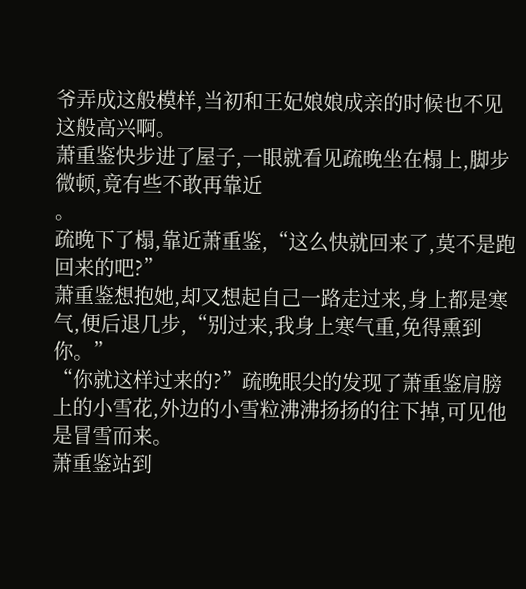爷弄成这般模样,当初和王妃娘娘成亲的时候也不见这般高兴啊。
萧重鉴快步进了屋子,一眼就看见疏晚坐在榻上,脚步微顿,竟有些不敢再靠近
。
疏晚下了榻,靠近萧重鉴,“这么快就回来了,莫不是跑回来的吧?”
萧重鉴想抱她,却又想起自己一路走过来,身上都是寒气,便后退几步,“别过来,我身上寒气重,免得熏到你。”
“你就这样过来的?”疏晚眼尖的发现了萧重鉴肩膀上的小雪花,外边的小雪粒沸沸扬扬的往下掉,可见他是冒雪而来。
萧重鉴站到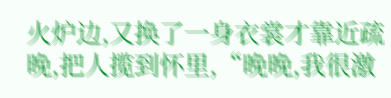火炉边,又换了一身衣裳才靠近疏晚,把人揽到怀里,“晚晚,我很激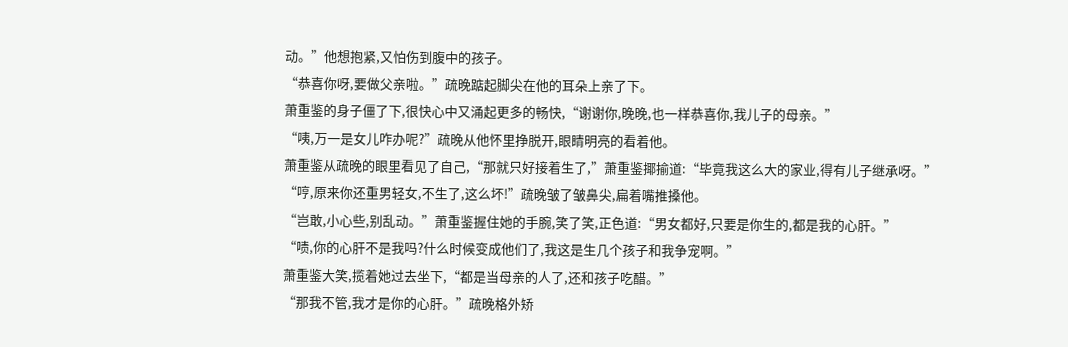动。”他想抱紧,又怕伤到腹中的孩子。
“恭喜你呀,要做父亲啦。”疏晚踮起脚尖在他的耳朵上亲了下。
萧重鉴的身子僵了下,很快心中又涌起更多的畅快,“谢谢你,晚晚,也一样恭喜你,我儿子的母亲。”
“咦,万一是女儿咋办呢?”疏晚从他怀里挣脱开,眼睛明亮的看着他。
萧重鉴从疏晚的眼里看见了自己,“那就只好接着生了,”萧重鉴揶揄道:“毕竟我这么大的家业,得有儿子继承呀。”
“哼,原来你还重男轻女,不生了,这么坏!”疏晚皱了皱鼻尖,扁着嘴推搡他。
“岂敢,小心些,别乱动。”萧重鉴握住她的手腕,笑了笑,正色道:“男女都好,只要是你生的,都是我的心肝。”
“啧,你的心肝不是我吗?什么时候变成他们了,我这是生几个孩子和我争宠啊。”
萧重鉴大笑,揽着她过去坐下,“都是当母亲的人了,还和孩子吃醋。”
“那我不管,我才是你的心肝。”疏晚格外矫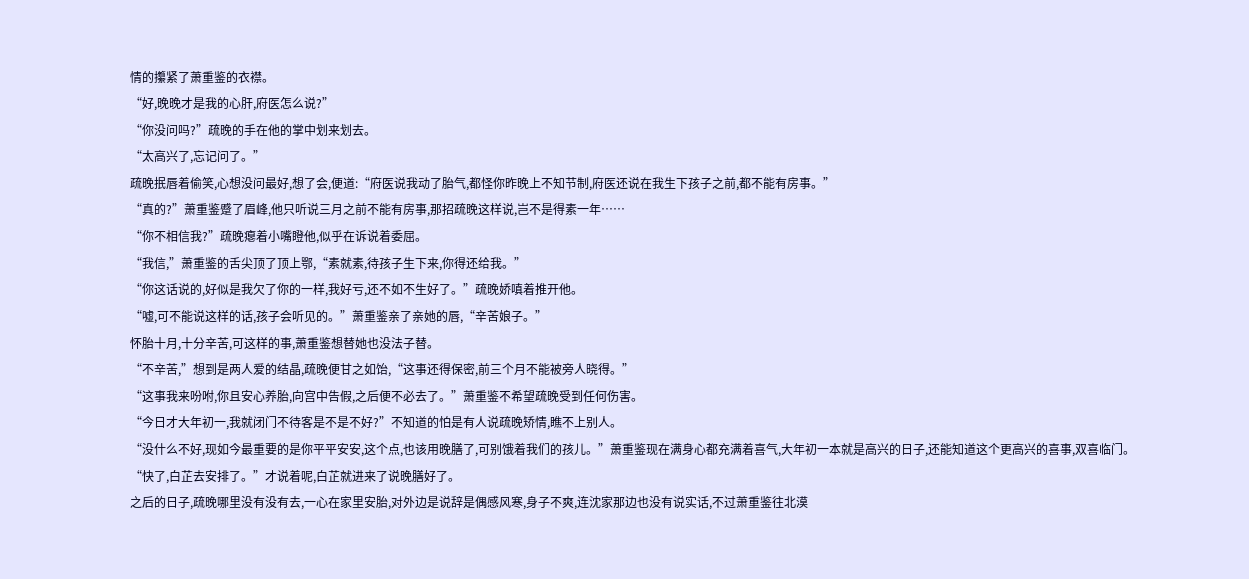情的攥紧了萧重鉴的衣襟。
“好,晚晚才是我的心肝,府医怎么说?”
“你没问吗?”疏晚的手在他的掌中划来划去。
“太高兴了,忘记问了。”
疏晚抿唇着偷笑,心想没问最好,想了会,便道:“府医说我动了胎气,都怪你昨晚上不知节制,府医还说在我生下孩子之前,都不能有房事。”
“真的?”萧重鉴蹙了眉峰,他只听说三月之前不能有房事,那招疏晚这样说,岂不是得素一年……
“你不相信我?”疏晚瘪着小嘴瞪他,似乎在诉说着委屈。
“我信,”萧重鉴的舌尖顶了顶上鄂,“素就素,待孩子生下来,你得还给我。”
“你这话说的,好似是我欠了你的一样,我好亏,还不如不生好了。”疏晚娇嗔着推开他。
“嘘,可不能说这样的话,孩子会听见的。”萧重鉴亲了亲她的唇,“辛苦娘子。”
怀胎十月,十分辛苦,可这样的事,萧重鉴想替她也没法子替。
“不辛苦,”想到是两人爱的结晶,疏晚便甘之如饴,“这事还得保密,前三个月不能被旁人晓得。”
“这事我来吩咐,你且安心养胎,向宫中告假,之后便不必去了。”萧重鉴不希望疏晚受到任何伤害。
“今日才大年初一,我就闭门不待客是不是不好?”不知道的怕是有人说疏晚矫情,瞧不上别人。
“没什么不好,现如今最重要的是你平平安安,这个点,也该用晚膳了,可别饿着我们的孩儿。”萧重鉴现在满身心都充满着喜气,大年初一本就是高兴的日子,还能知道这个更高兴的喜事,双喜临门。
“快了,白芷去安排了。”才说着呢,白芷就进来了说晚膳好了。
之后的日子,疏晚哪里没有没有去,一心在家里安胎,对外边是说辞是偶感风寒,身子不爽,连沈家那边也没有说实话,不过萧重鉴往北漠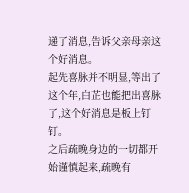递了消息,告诉父亲母亲这个好消息。
起先喜脉并不明显,等出了这个年,白芷也能把出喜脉了,这个好消息是板上钉钉。
之后疏晚身边的一切都开始谨慎起来,疏晚有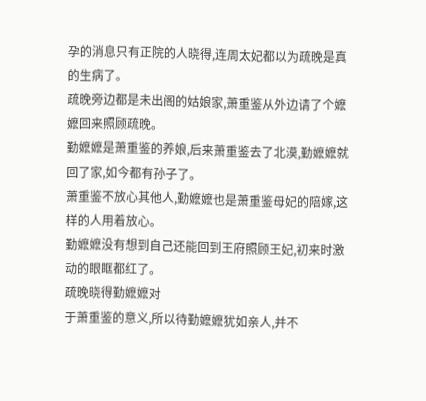孕的消息只有正院的人晓得,连周太妃都以为疏晚是真的生病了。
疏晚旁边都是未出阁的姑娘家,萧重鉴从外边请了个嬷嬷回来照顾疏晚。
勤嬷嬷是萧重鉴的养娘,后来萧重鉴去了北漠,勤嬷嬷就回了家,如今都有孙子了。
萧重鉴不放心其他人,勤嬷嬷也是萧重鉴母妃的陪嫁,这样的人用着放心。
勤嬷嬷没有想到自己还能回到王府照顾王妃,初来时激动的眼眶都红了。
疏晚晓得勤嬷嬷对
于萧重鉴的意义,所以待勤嬷嬷犹如亲人,并不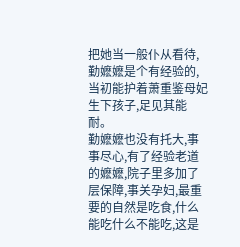把她当一般仆从看待,勤嬷嬷是个有经验的,当初能护着萧重鉴母妃生下孩子,足见其能耐。
勤嬷嬷也没有托大,事事尽心,有了经验老道的嬷嬷,院子里多加了层保障,事关孕妇,最重要的自然是吃食,什么能吃什么不能吃,这是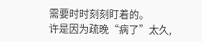需要时时刻刻盯着的。
许是因为疏晚“病了”太久,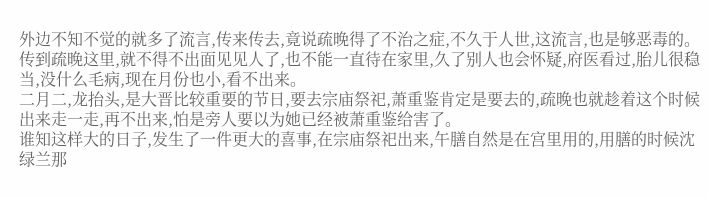外边不知不觉的就多了流言,传来传去,竟说疏晚得了不治之症,不久于人世,这流言,也是够恶毒的。
传到疏晚这里,就不得不出面见见人了,也不能一直待在家里,久了别人也会怀疑,府医看过,胎儿很稳当,没什么毛病,现在月份也小,看不出来。
二月二,龙抬头,是大晋比较重要的节日,要去宗庙祭祀,萧重鉴肯定是要去的,疏晚也就趁着这个时候出来走一走,再不出来,怕是旁人要以为她已经被萧重鉴给害了。
谁知这样大的日子,发生了一件更大的喜事,在宗庙祭祀出来,午膳自然是在宫里用的,用膳的时候沈绿兰那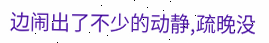边闹出了不少的动静,疏晚没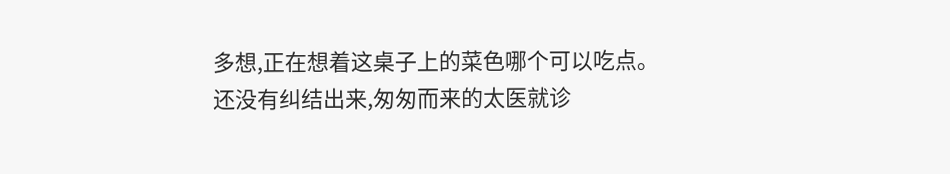多想,正在想着这桌子上的菜色哪个可以吃点。
还没有纠结出来,匆匆而来的太医就诊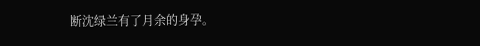断沈绿兰有了月余的身孕。